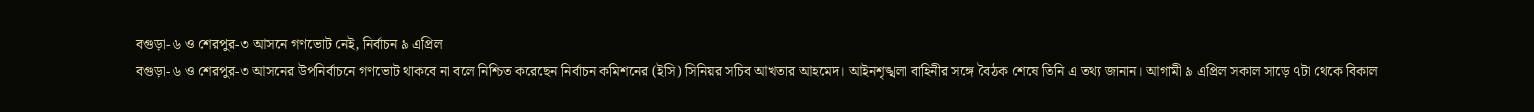বগুড়া-৬ ও শেরপুর-৩ আসনে গণভোট নেই, নির্বাচন ৯ এপ্রিল
বগুড়া-৬ ও শেরপুর-৩ আসনের উপনির্বাচনে গণভোট থাকবে না বলে নিশ্চিত করেছেন নির্বাচন কমিশনের (ইসি) সিনিয়র সচিব আখতার আহমেদ। আইনশৃঙ্খলা বাহিনীর সঙ্গে বৈঠক শেষে তিনি এ তথ্য জানান। আগামী ৯ এপ্রিল সকাল সাড়ে ৭টা থেকে বিকাল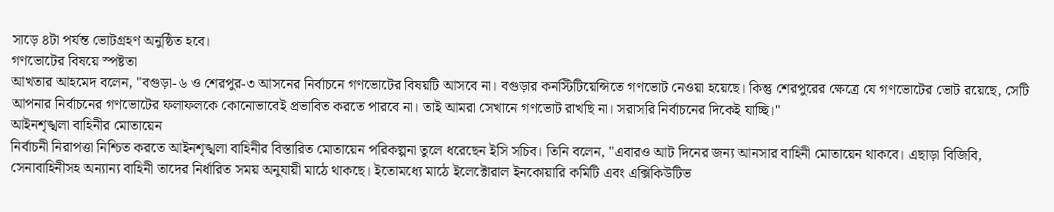সাড়ে ৪টা পর্যন্ত ভোটগ্রহণ অনুষ্ঠিত হবে।
গণভোটের বিষয়ে স্পষ্টতা
আখতার আহমেদ বলেন, "বগুড়া-৬ ও শেরপুর-৩ আসনের নির্বাচনে গণভোটের বিষয়টি আসবে না। বগুড়ার কনস্টিটিয়েন্সিতে গণভোট নেওয়া হয়েছে। কিন্তু শেরপুরের ক্ষেত্রে যে গণভোটের ভোট রয়েছে, সেটি আপনার নির্বাচনের গণভোটের ফলাফলকে কোনোভাবেই প্রভাবিত করতে পারবে না। তাই আমরা সেখানে গণভোট রাখছি না। সরাসরি নির্বাচনের দিকেই যাচ্ছি।"
আইনশৃঙ্খলা বাহিনীর মোতায়েন
নির্বাচনী নিরাপত্তা নিশ্চিত করতে আইনশৃঙ্খলা বাহিনীর বিস্তারিত মোতায়েন পরিকল্পনা তুলে ধরেছেন ইসি সচিব। তিনি বলেন, "এবারও আট দিনের জন্য আনসার বাহিনী মোতায়েন থাকবে। এছাড়া বিজিবি, সেনাবাহিনীসহ অন্যান্য বাহিনী তাদের নির্ধারিত সময় অনুযায়ী মাঠে থাকছে। ইতোমধ্যে মাঠে ইলেক্টোরাল ইনকোয়ারি কমিটি এবং এক্সিকিউটিভ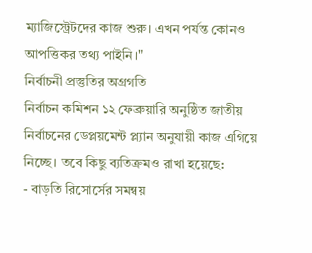ম্যাজিস্ট্রেটদের কাজ শুরু। এখন পর্যন্ত কোনও আপত্তিকর তথ্য পাইনি।"
নির্বাচনী প্রস্তুতির অগ্রগতি
নির্বাচন কমিশন ১২ ফেব্রুয়ারি অনুষ্ঠিত জাতীয় নির্বাচনের ডেপ্লয়মেন্ট প্ল্যান অনুযায়ী কাজ এগিয়ে নিচ্ছে। তবে কিছু ব্যতিক্রমও রাখা হয়েছে:
- বাড়তি রিসোর্সের সমন্বয়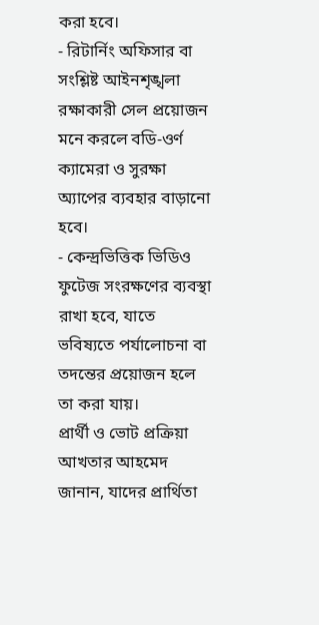করা হবে।
- রিটার্নিং অফিসার বা সংশ্লিষ্ট আইনশৃঙ্খলা রক্ষাকারী সেল প্রয়োজন মনে করলে বডি-ওর্ণ ক্যামেরা ও সুরক্ষা অ্যাপের ব্যবহার বাড়ানো হবে।
- কেন্দ্রভিত্তিক ভিডিও ফুটেজ সংরক্ষণের ব্যবস্থা রাখা হবে, যাতে ভবিষ্যতে পর্যালোচনা বা তদন্তের প্রয়োজন হলে তা করা যায়।
প্রার্থী ও ভোট প্রক্রিয়া
আখতার আহমেদ জানান, যাদের প্রার্থিতা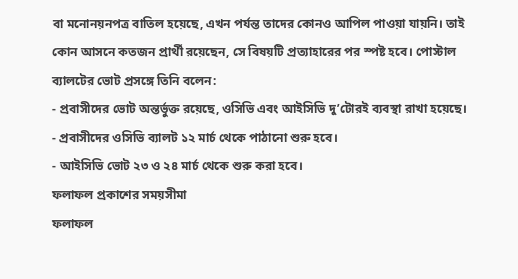বা মনোনয়নপত্র বাতিল হয়েছে, এখন পর্যন্ত তাদের কোনও আপিল পাওয়া যায়নি। তাই কোন আসনে কতজন প্রার্থী রয়েছেন, সে বিষয়টি প্রত্যাহারের পর স্পষ্ট হবে। পোস্টাল ব্যালটের ভোট প্রসঙ্গে তিনি বলেন:
- প্রবাসীদের ভোট অন্তর্ভুক্ত রয়েছে, ওসিভি এবং আইসিভি দু’টোরই ব্যবস্থা রাখা হয়েছে।
- প্রবাসীদের ওসিভি ব্যালট ১২ মার্চ থেকে পাঠানো শুরু হবে।
- আইসিভি ভোট ২৩ ও ২৪ মার্চ থেকে শুরু করা হবে।
ফলাফল প্রকাশের সময়সীমা
ফলাফল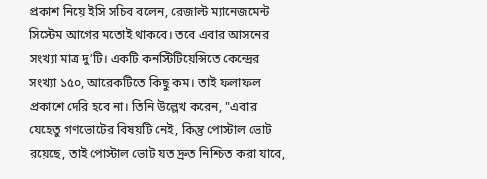প্রকাশ নিয়ে ইসি সচিব বলেন, রেজাল্ট ম্যানেজমেন্ট সিস্টেম আগের মতোই থাকবে। তবে এবার আসনের সংখ্যা মাত্র দু’টি। একটি কনস্টিটিয়েন্সিতে কেন্দ্রের সংখ্যা ১৫০, আরেকটিতে কিছু কম। তাই ফলাফল প্রকাশে দেরি হবে না। তিনি উল্লেখ করেন, "এবার যেহেতু গণভোটের বিষয়টি নেই, কিন্তু পোস্টাল ভোট রয়েছে, তাই পোস্টাল ভোট যত দ্রুত নিশ্চিত করা যাবে,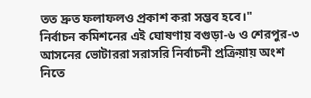তত দ্রুত ফলাফলও প্রকাশ করা সম্ভব হবে।"
নির্বাচন কমিশনের এই ঘোষণায় বগুড়া-৬ ও শেরপুর-৩ আসনের ভোটাররা সরাসরি নির্বাচনী প্রক্রিয়ায় অংশ নিতে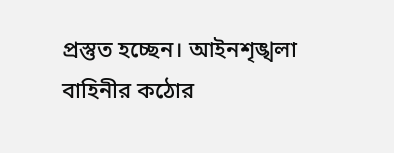প্রস্তুত হচ্ছেন। আইনশৃঙ্খলা বাহিনীর কঠোর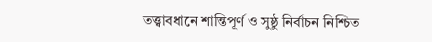তত্ত্বাবধানে শান্তিপূর্ণ ও সুষ্ঠু নির্বাচন নিশ্চিত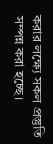করার লক্ষ্যে সকল প্রস্তুতি সম্পন্ন করা হচ্ছে।